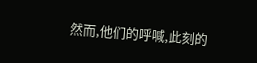然而,他们的呼喊,此刻的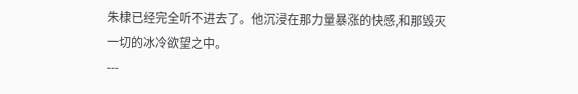朱棣已经完全听不进去了。他沉浸在那力量暴涨的快感,和那毁灭一切的冰冷欲望之中。
---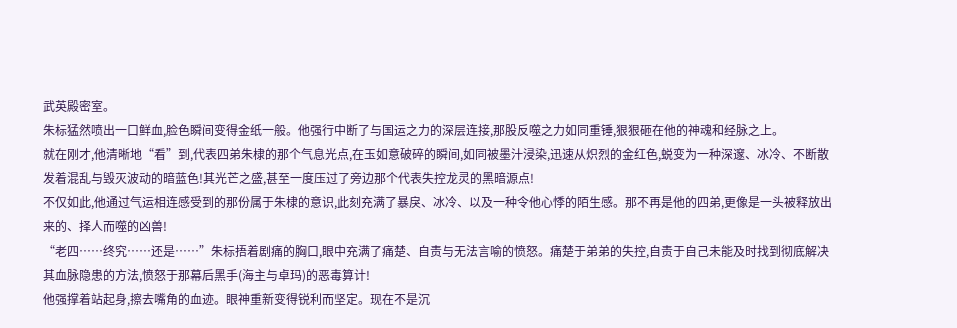武英殿密室。
朱标猛然喷出一口鲜血,脸色瞬间变得金纸一般。他强行中断了与国运之力的深层连接,那股反噬之力如同重锤,狠狠砸在他的神魂和经脉之上。
就在刚才,他清晰地“看”到,代表四弟朱棣的那个气息光点,在玉如意破碎的瞬间,如同被墨汁浸染,迅速从炽烈的金红色,蜕变为一种深邃、冰冷、不断散发着混乱与毁灭波动的暗蓝色!其光芒之盛,甚至一度压过了旁边那个代表失控龙灵的黑暗源点!
不仅如此,他通过气运相连感受到的那份属于朱棣的意识,此刻充满了暴戾、冰冷、以及一种令他心悸的陌生感。那不再是他的四弟,更像是一头被释放出来的、择人而噬的凶兽!
“老四……终究……还是……”朱标捂着剧痛的胸口,眼中充满了痛楚、自责与无法言喻的愤怒。痛楚于弟弟的失控,自责于自己未能及时找到彻底解决其血脉隐患的方法,愤怒于那幕后黑手(海主与卓玛)的恶毒算计!
他强撑着站起身,擦去嘴角的血迹。眼神重新变得锐利而坚定。现在不是沉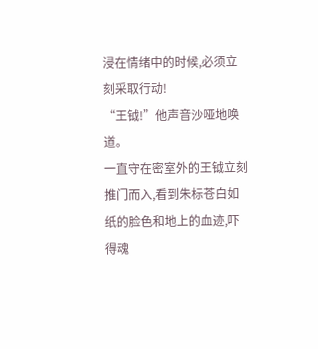浸在情绪中的时候,必须立刻采取行动!
“王钺!”他声音沙哑地唤道。
一直守在密室外的王钺立刻推门而入,看到朱标苍白如纸的脸色和地上的血迹,吓得魂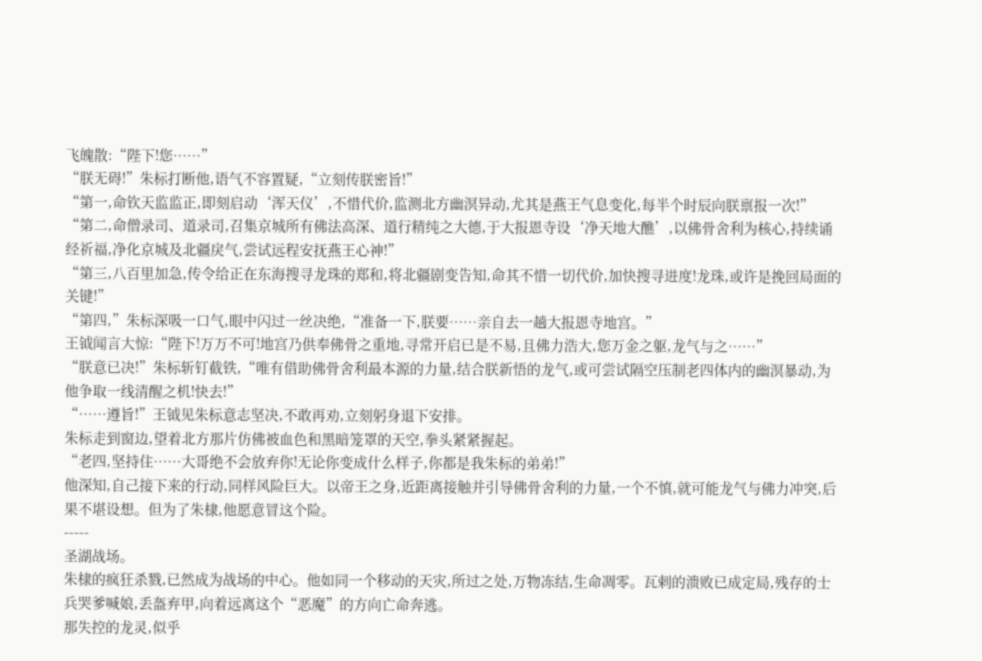飞魄散:“陛下!您……”
“朕无碍!”朱标打断他,语气不容置疑,“立刻传朕密旨!”
“第一,命钦天监监正,即刻启动‘浑天仪’,不惜代价,监测北方幽溟异动,尤其是燕王气息变化,每半个时辰向朕禀报一次!”
“第二,命僧录司、道录司,召集京城所有佛法高深、道行精纯之大德,于大报恩寺设‘净天地大醮’,以佛骨舍利为核心,持续诵经祈福,净化京城及北疆戾气,尝试远程安抚燕王心神!”
“第三,八百里加急,传令给正在东海搜寻龙珠的郑和,将北疆剧变告知,命其不惜一切代价,加快搜寻进度!龙珠,或许是挽回局面的关键!”
“第四,”朱标深吸一口气,眼中闪过一丝决绝,“准备一下,朕要……亲自去一趟大报恩寺地宫。”
王钺闻言大惊:“陛下!万万不可!地宫乃供奉佛骨之重地,寻常开启已是不易,且佛力浩大,您万金之躯,龙气与之……”
“朕意已决!”朱标斩钉截铁,“唯有借助佛骨舍利最本源的力量,结合朕新悟的龙气,或可尝试隔空压制老四体内的幽溟暴动,为他争取一线清醒之机!快去!”
“……遵旨!”王钺见朱标意志坚决,不敢再劝,立刻躬身退下安排。
朱标走到窗边,望着北方那片仿佛被血色和黑暗笼罩的天空,拳头紧紧握起。
“老四,坚持住……大哥绝不会放弃你!无论你变成什么样子,你都是我朱标的弟弟!”
他深知,自己接下来的行动,同样风险巨大。以帝王之身,近距离接触并引导佛骨舍利的力量,一个不慎,就可能龙气与佛力冲突,后果不堪设想。但为了朱棣,他愿意冒这个险。
-----
圣湖战场。
朱棣的疯狂杀戮,已然成为战场的中心。他如同一个移动的天灾,所过之处,万物冻结,生命凋零。瓦剌的溃败已成定局,残存的士兵哭爹喊娘,丢盔弃甲,向着远离这个“恶魔”的方向亡命奔逃。
那失控的龙灵,似乎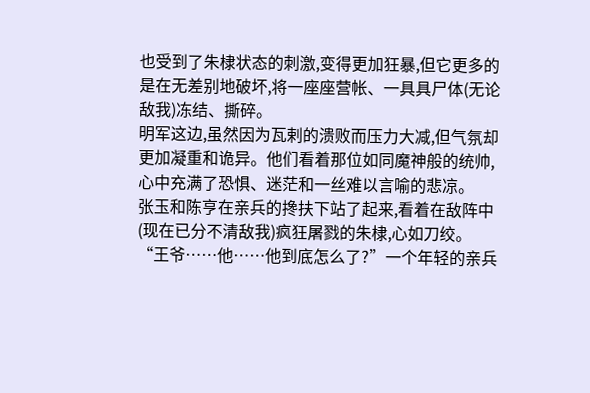也受到了朱棣状态的刺激,变得更加狂暴,但它更多的是在无差别地破坏,将一座座营帐、一具具尸体(无论敌我)冻结、撕碎。
明军这边,虽然因为瓦剌的溃败而压力大减,但气氛却更加凝重和诡异。他们看着那位如同魔神般的统帅,心中充满了恐惧、迷茫和一丝难以言喻的悲凉。
张玉和陈亨在亲兵的搀扶下站了起来,看着在敌阵中(现在已分不清敌我)疯狂屠戮的朱棣,心如刀绞。
“王爷……他……他到底怎么了?”一个年轻的亲兵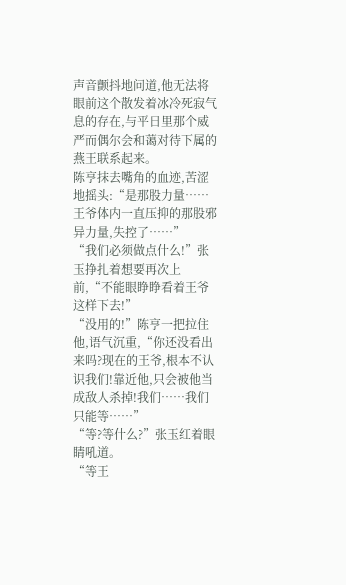声音颤抖地问道,他无法将眼前这个散发着冰冷死寂气息的存在,与平日里那个威严而偶尔会和蔼对待下属的燕王联系起来。
陈亨抹去嘴角的血迹,苦涩地摇头:“是那股力量……王爷体内一直压抑的那股邪异力量,失控了……”
“我们必须做点什么!”张玉挣扎着想要再次上前,“不能眼睁睁看着王爷这样下去!”
“没用的!”陈亨一把拉住他,语气沉重,“你还没看出来吗?现在的王爷,根本不认识我们!靠近他,只会被他当成敌人杀掉!我们……我们只能等……”
“等?等什么?”张玉红着眼睛吼道。
“等王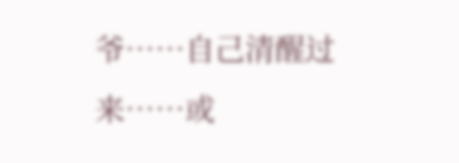爷……自己清醒过来……或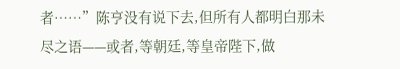者……”陈亨没有说下去,但所有人都明白那未尽之语——或者,等朝廷,等皇帝陛下,做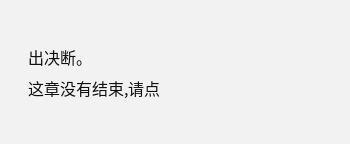出决断。
这章没有结束,请点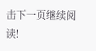击下一页继续阅读!